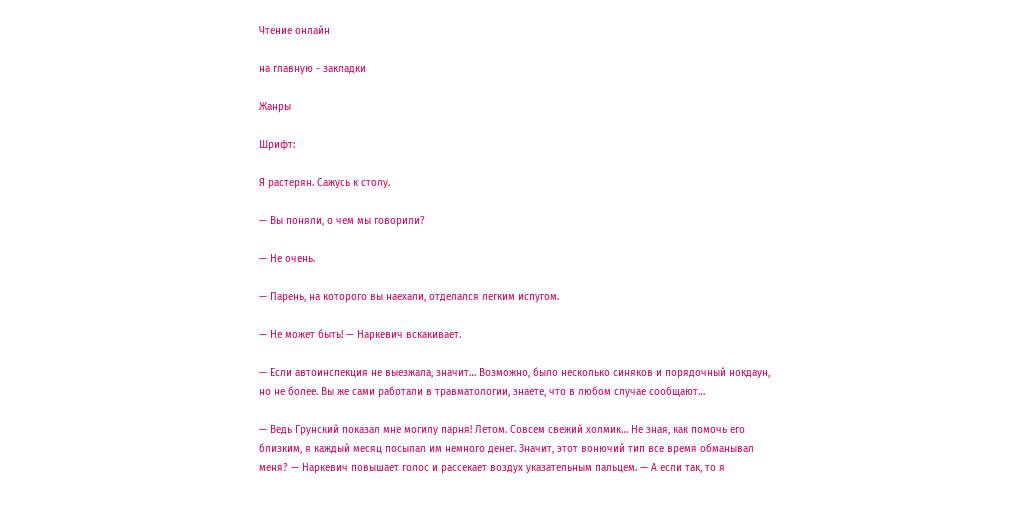Чтение онлайн

на главную - закладки

Жанры

Шрифт:

Я растерян. Сажусь к столу.

— Вы поняли, о чем мы говорили?

— Не очень.

— Парень, на которого вы наехали, отделался легким испугом.

— Не может быть! — Наркевич вскакивает.

— Если автоинспекция не выезжала, значит… Возможно, было несколько синяков и порядочный нокдаун, но не более. Вы же сами работали в травматологии, знаете, что в любом случае сообщают…

— Ведь Грунский показал мне могилу парня! Летом. Совсем свежий холмик… Не зная, как помочь его близким, я каждый месяц посылал им немного денег. Значит, этот вонючий тип все время обманывал меня? — Наркевич повышает голос и рассекает воздух указательным пальцем. — А если так, то я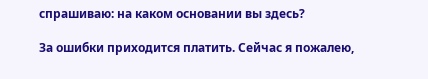спрашиваю: на каком основании вы здесь?

За ошибки приходится платить. Сейчас я пожалею,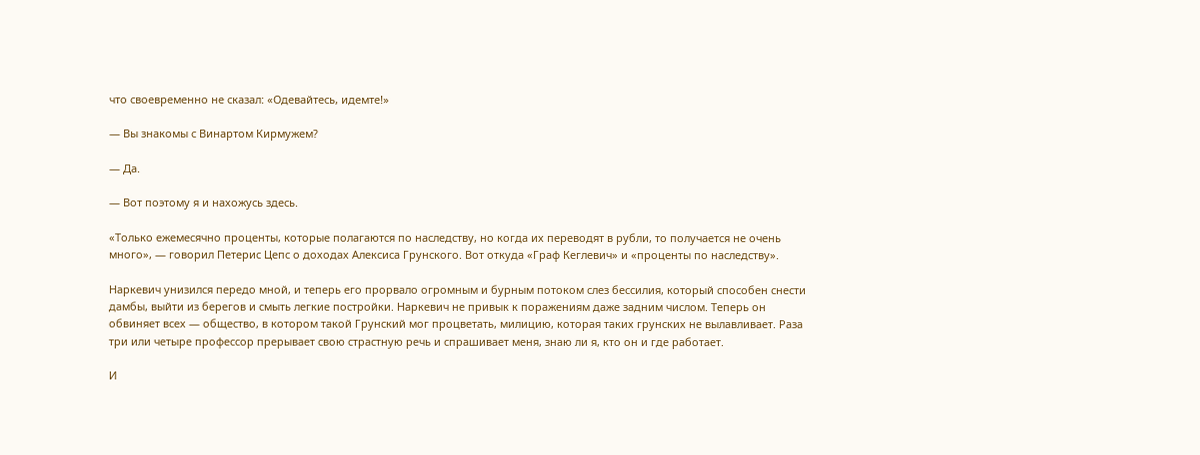что своевременно не сказал: «Одевайтесь, идемте!»

— Вы знакомы с Винартом Кирмужем?

— Да.

— Вот поэтому я и нахожусь здесь.

«Только ежемесячно проценты, которые полагаются по наследству, но когда их переводят в рубли, то получается не очень много», — говорил Петерис Цепс о доходах Алексиса Грунского. Вот откуда «Граф Кеглевич» и «проценты по наследству».

Наркевич унизился передо мной, и теперь его прорвало огромным и бурным потоком слез бессилия, который способен снести дамбы, выйти из берегов и смыть легкие постройки. Наркевич не привык к поражениям даже задним числом. Теперь он обвиняет всех — общество, в котором такой Грунский мог процветать, милицию, которая таких грунских не вылавливает. Раза три или четыре профессор прерывает свою страстную речь и спрашивает меня, знаю ли я, кто он и где работает.

И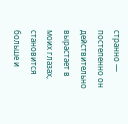странно — постепенно он действительно вырастает в моих глазах, становится больше и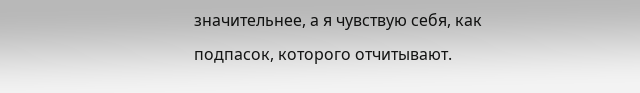значительнее, а я чувствую себя, как подпасок, которого отчитывают.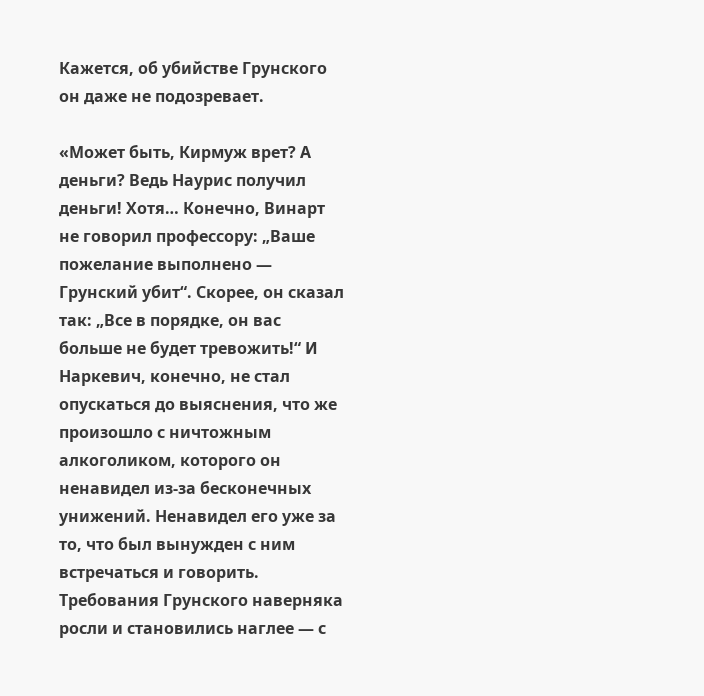Кажется, об убийстве Грунского он даже не подозревает.

«Может быть, Кирмуж врет? А деньги? Ведь Наурис получил деньги! Хотя… Конечно, Винарт не говорил профессору: „Ваше пожелание выполнено — Грунский убит“. Скорее, он сказал так: „Все в порядке, он вас больше не будет тревожить!“ И Наркевич, конечно, не стал опускаться до выяснения, что же произошло с ничтожным алкоголиком, которого он ненавидел из-за бесконечных унижений. Ненавидел его уже за то, что был вынужден с ним встречаться и говорить. Требования Грунского наверняка росли и становились наглее — с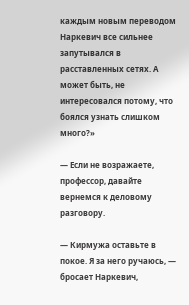каждым новым переводом Наркевич все сильнее запутывался в расставленных сетях. А может быть, не интересовался потому, что боялся узнать слишком много?»

— Если не возражаете, профессор, давайте вернемся к деловому разговору.

— Кирмужа оставьте в покое. Я за него ручаюсь, — бросает Наркевич,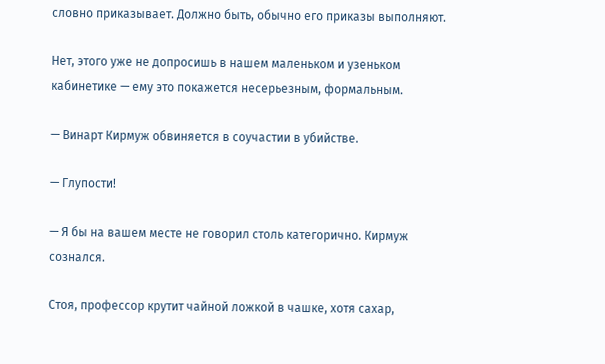словно приказывает. Должно быть, обычно его приказы выполняют.

Нет, этого уже не допросишь в нашем маленьком и узеньком кабинетике — ему это покажется несерьезным, формальным.

— Винарт Кирмуж обвиняется в соучастии в убийстве.

— Глупости!

— Я бы на вашем месте не говорил столь категорично. Кирмуж сознался.

Стоя, профессор крутит чайной ложкой в чашке, хотя сахар,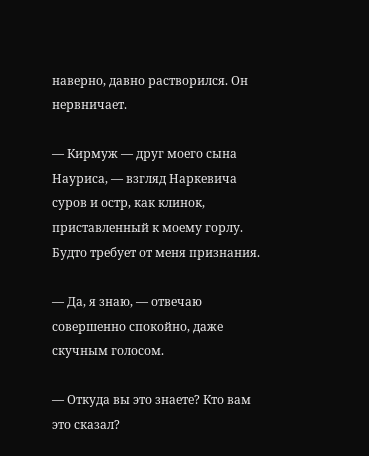наверно, давно растворился. Он нервничает.

— Кирмуж — друг моего сына Науриса, — взгляд Наркевича суров и остр, как клинок, приставленный к моему горлу. Будто требует от меня признания.

— Да, я знаю, — отвечаю совершенно спокойно, даже скучным голосом.

— Откуда вы это знаете? Кто вам это сказал?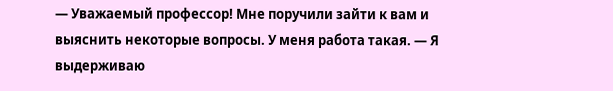— Уважаемый профессор! Мне поручили зайти к вам и выяснить некоторые вопросы. У меня работа такая. — Я выдерживаю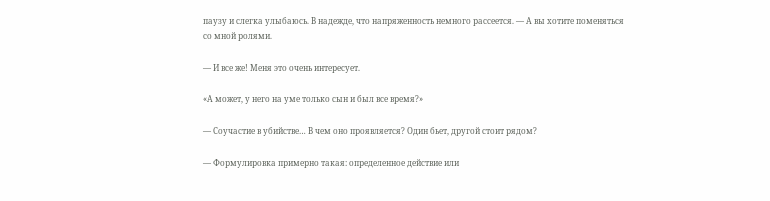паузу и слегка улыбаюсь. В надежде, что напряженность немного рассеется. — А вы хотите поменяться со мной ролями.

— И все же! Меня это очень интересует.

«А может, у него на уме только сын и был все время?»

— Соучастие в убийстве… В чем оно проявляется? Один бьет, другой стоит рядом?

— Формулировка примерно такая: определенное действие или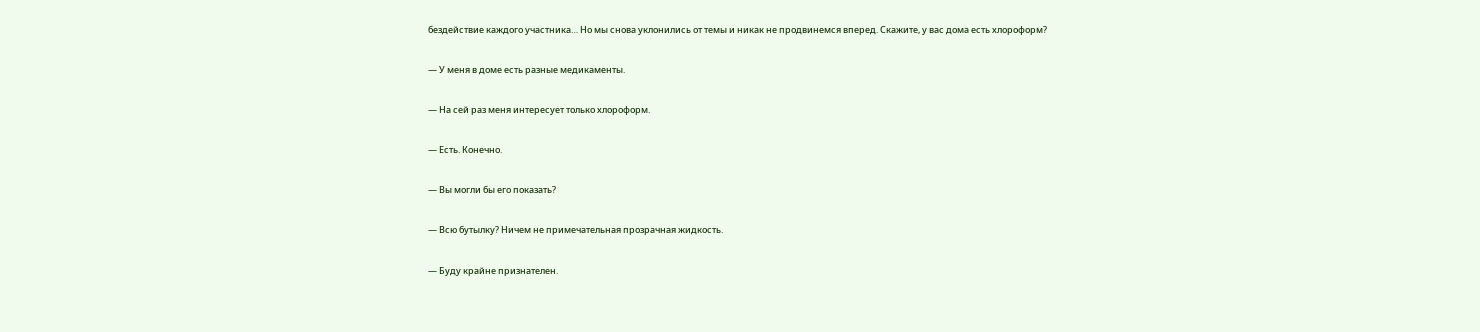бездействие каждого участника… Но мы снова уклонились от темы и никак не продвинемся вперед. Скажите, у вас дома есть хлороформ?

— У меня в доме есть разные медикаменты.

— На сей раз меня интересует только хлороформ.

— Есть. Конечно.

— Вы могли бы его показать?

— Всю бутылку? Ничем не примечательная прозрачная жидкость.

— Буду крайне признателен.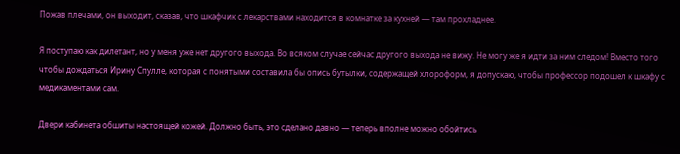Пожав плечами, он выходит, сказав, что шкафчик с лекарствами находится в комнатке за кухней — там прохладнее.

Я поступаю как дилетант, но у меня уже нет другого выхода. Во всяком случае сейчас другого выхода не вижу. Не могу же я идти за ним следом! Вместо того чтобы дождаться Ирину Спулле, которая с понятыми составила бы опись бутылки, содержащей хлороформ, я допускаю, чтобы профессор подошел к шкафу с медикаментами сам.

Двери кабинета обшиты настоящей кожей. Должно быть, это сделано давно — теперь вполне можно обойтись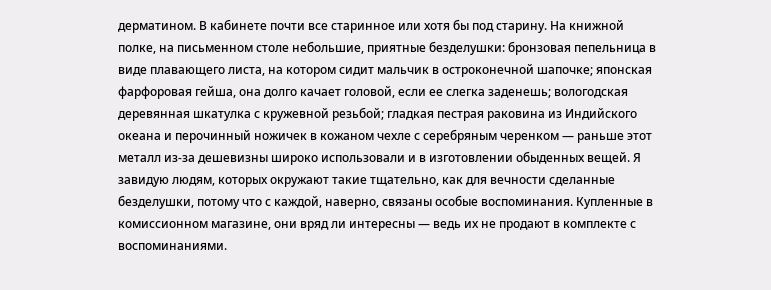дерматином. В кабинете почти все старинное или хотя бы под старину. На книжной полке, на письменном столе небольшие, приятные безделушки: бронзовая пепельница в виде плавающего листа, на котором сидит мальчик в остроконечной шапочке; японская фарфоровая гейша, она долго качает головой, если ее слегка заденешь; вологодская деревянная шкатулка с кружевной резьбой; гладкая пестрая раковина из Индийского океана и перочинный ножичек в кожаном чехле с серебряным черенком — раньше этот металл из-за дешевизны широко использовали и в изготовлении обыденных вещей. Я завидую людям, которых окружают такие тщательно, как для вечности сделанные безделушки, потому что с каждой, наверно, связаны особые воспоминания. Купленные в комиссионном магазине, они вряд ли интересны — ведь их не продают в комплекте с воспоминаниями.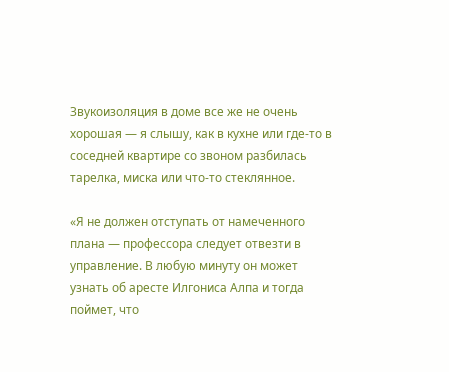Звукоизоляция в доме все же не очень хорошая — я слышу, как в кухне или где-то в соседней квартире со звоном разбилась тарелка, миска или что-то стеклянное.

«Я не должен отступать от намеченного плана — профессора следует отвезти в управление. В любую минуту он может узнать об аресте Илгониса Алпа и тогда поймет, что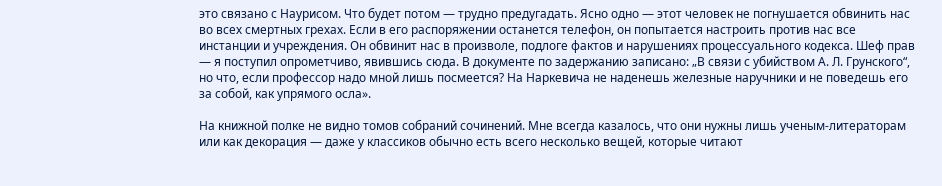это связано с Наурисом. Что будет потом — трудно предугадать. Ясно одно — этот человек не погнушается обвинить нас во всех смертных грехах. Если в его распоряжении останется телефон, он попытается настроить против нас все инстанции и учреждения. Он обвинит нас в произволе, подлоге фактов и нарушениях процессуального кодекса. Шеф прав — я поступил опрометчиво, явившись сюда. В документе по задержанию записано: „В связи с убийством А. Л. Грунского“, но что, если профессор надо мной лишь посмеется? На Наркевича не наденешь железные наручники и не поведешь его за собой, как упрямого осла».

На книжной полке не видно томов собраний сочинений. Мне всегда казалось, что они нужны лишь ученым-литераторам или как декорация — даже у классиков обычно есть всего несколько вещей, которые читают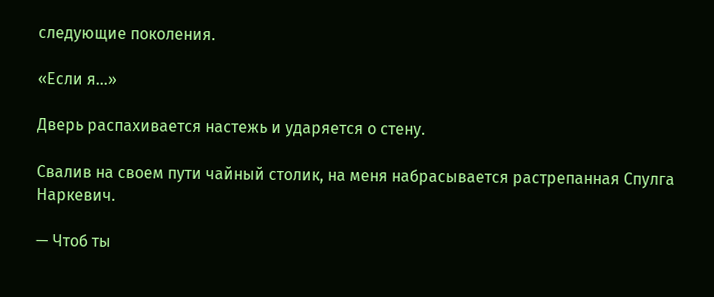следующие поколения.

«Если я…»

Дверь распахивается настежь и ударяется о стену.

Свалив на своем пути чайный столик, на меня набрасывается растрепанная Спулга Наркевич.

— Чтоб ты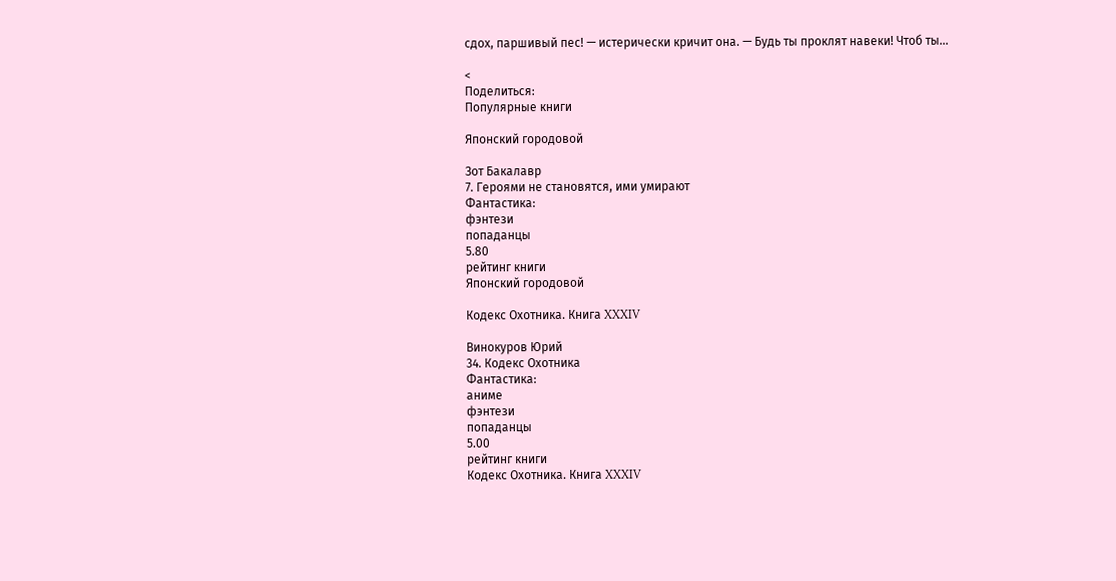сдох, паршивый пес! — истерически кричит она. — Будь ты проклят навеки! Чтоб ты…

<
Поделиться:
Популярные книги

Японский городовой

Зот Бакалавр
7. Героями не становятся, ими умирают
Фантастика:
фэнтези
попаданцы
5.80
рейтинг книги
Японский городовой

Кодекс Охотника. Книга XXXIV

Винокуров Юрий
34. Кодекс Охотника
Фантастика:
аниме
фэнтези
попаданцы
5.00
рейтинг книги
Кодекс Охотника. Книга XXXIV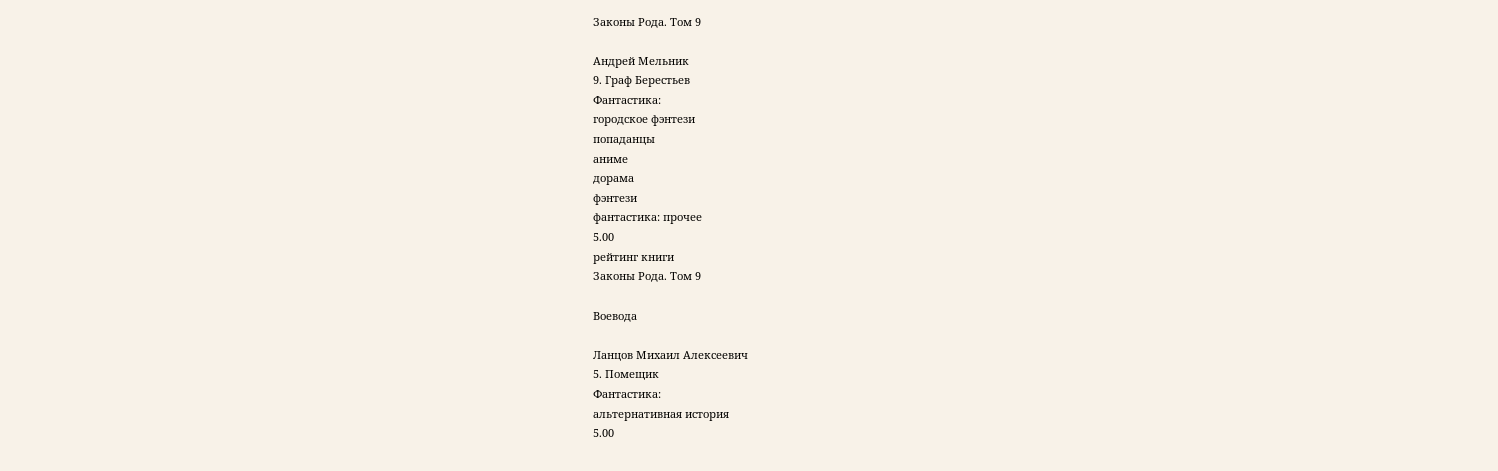Законы Рода. Том 9

Андрей Мельник
9. Граф Берестьев
Фантастика:
городское фэнтези
попаданцы
аниме
дорама
фэнтези
фантастика: прочее
5.00
рейтинг книги
Законы Рода. Том 9

Воевода

Ланцов Михаил Алексеевич
5. Помещик
Фантастика:
альтернативная история
5.00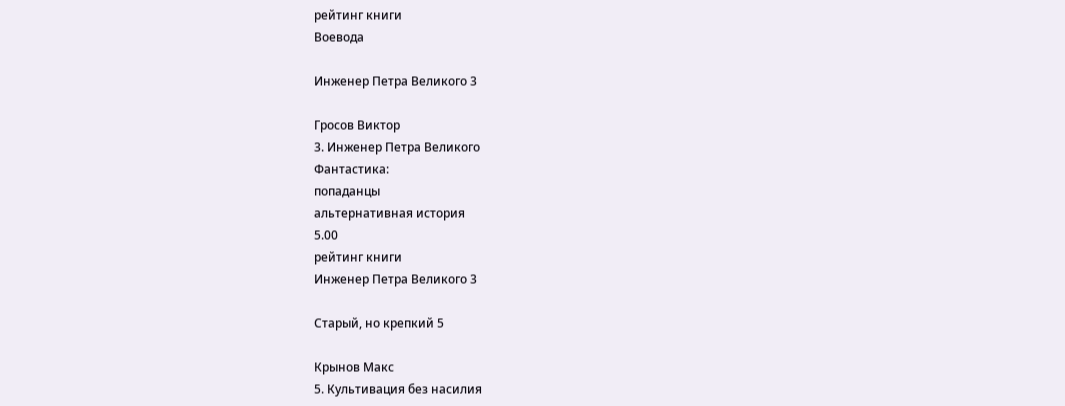рейтинг книги
Воевода

Инженер Петра Великого 3

Гросов Виктор
3. Инженер Петра Великого
Фантастика:
попаданцы
альтернативная история
5.00
рейтинг книги
Инженер Петра Великого 3

Старый, но крепкий 5

Крынов Макс
5. Культивация без насилия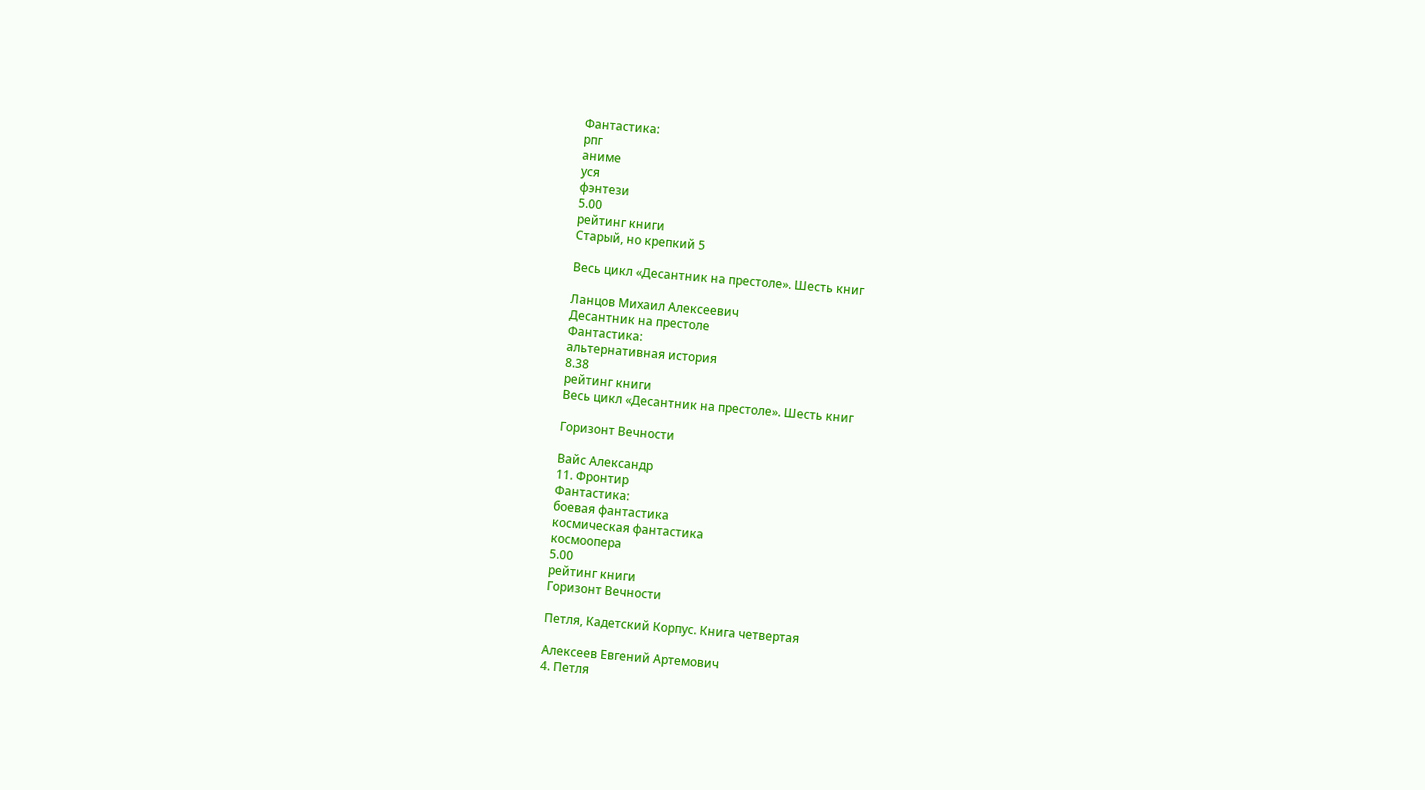Фантастика:
рпг
аниме
уся
фэнтези
5.00
рейтинг книги
Старый, но крепкий 5

Весь цикл «Десантник на престоле». Шесть книг

Ланцов Михаил Алексеевич
Десантник на престоле
Фантастика:
альтернативная история
8.38
рейтинг книги
Весь цикл «Десантник на престоле». Шесть книг

Горизонт Вечности

Вайс Александр
11. Фронтир
Фантастика:
боевая фантастика
космическая фантастика
космоопера
5.00
рейтинг книги
Горизонт Вечности

Петля, Кадетский Корпус. Книга четвертая

Алексеев Евгений Артемович
4. Петля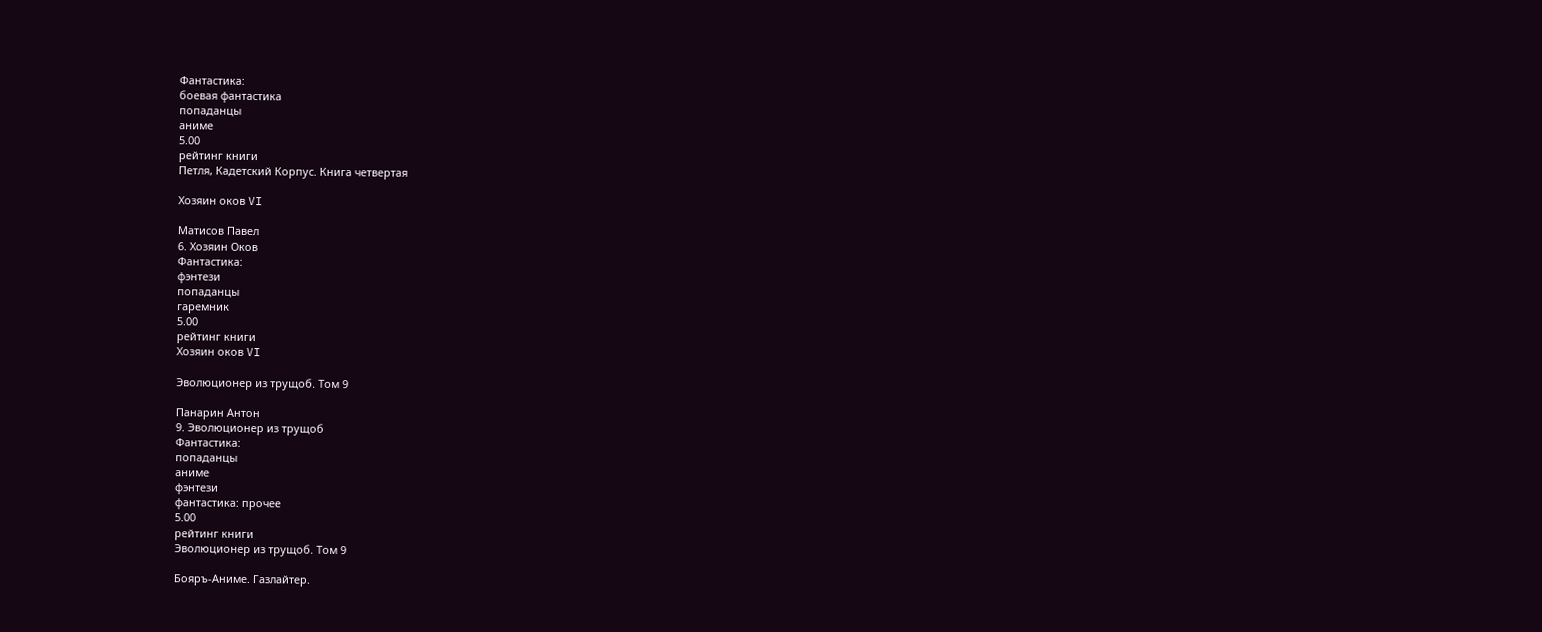Фантастика:
боевая фантастика
попаданцы
аниме
5.00
рейтинг книги
Петля, Кадетский Корпус. Книга четвертая

Хозяин оков VI

Матисов Павел
6. Хозяин Оков
Фантастика:
фэнтези
попаданцы
гаремник
5.00
рейтинг книги
Хозяин оков VI

Эволюционер из трущоб. Том 9

Панарин Антон
9. Эволюционер из трущоб
Фантастика:
попаданцы
аниме
фэнтези
фантастика: прочее
5.00
рейтинг книги
Эволюционер из трущоб. Том 9

Бояръ-Аниме. Газлайтер.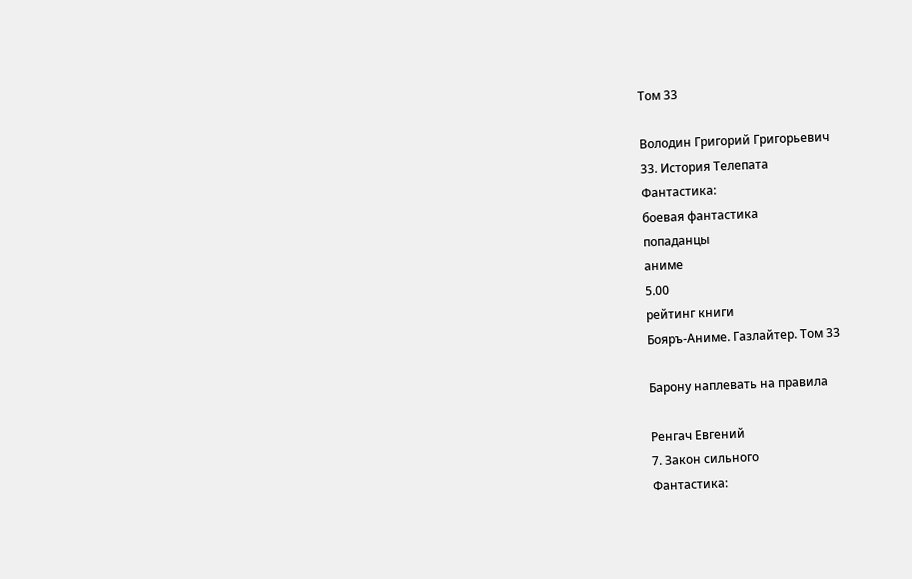Том 33

Володин Григорий Григорьевич
33. История Телепата
Фантастика:
боевая фантастика
попаданцы
аниме
5.00
рейтинг книги
Бояръ-Аниме. Газлайтер. Том 33

Барону наплевать на правила

Ренгач Евгений
7. Закон сильного
Фантастика: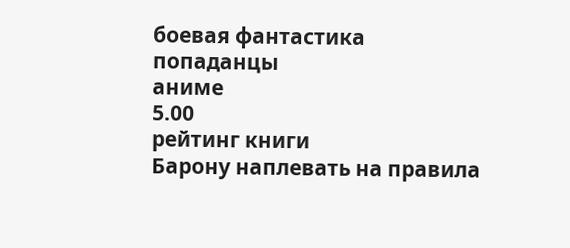боевая фантастика
попаданцы
аниме
5.00
рейтинг книги
Барону наплевать на правила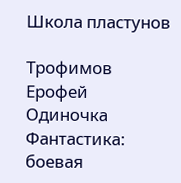Школа пластунов

Трофимов Ерофей
Одиночка
Фантастика:
боевая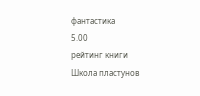фантастика
5.00
рейтинг книги
Школа пластунов